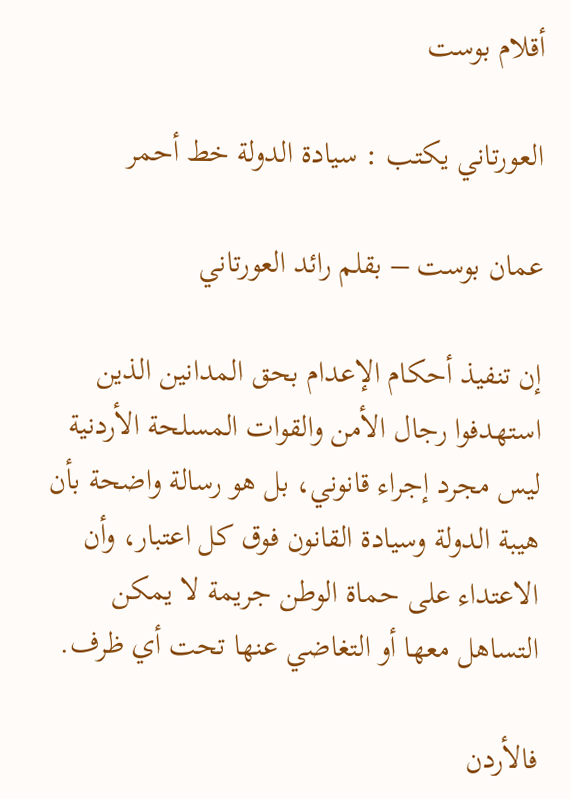أقلام بوست

العورتاني يكتب : سيادة الدولة خط أحمر

عمان بوست – بقلم رائد العورتاني

إن تنفيذ أحكام الإعدام بحق المدانين الذين استهدفوا رجال الأمن والقوات المسلحة الأردنية ليس مجرد إجراء قانوني، بل هو رسالة واضحة بأن هيبة الدولة وسيادة القانون فوق كل اعتبار، وأن الاعتداء على حماة الوطن جريمة لا يمكن التساهل معها أو التغاضي عنها تحت أي ظرف.

فالأردن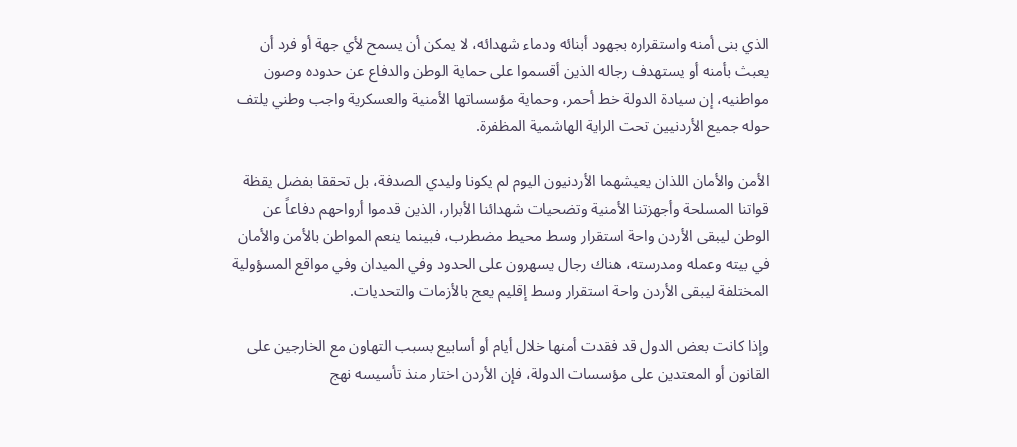الذي بنى أمنه واستقراره بجهود أبنائه ودماء شهدائه، لا يمكن أن يسمح لأي جهة أو فرد أن يعبث بأمنه أو يستهدف رجاله الذين أقسموا على حماية الوطن والدفاع عن حدوده وصون مواطنيه، إن سيادة الدولة خط أحمر، وحماية مؤسساتها الأمنية والعسكرية واجب وطني يلتف حوله جميع الأردنيين تحت الراية الهاشمية المظفرة.

الأمن والأمان اللذان يعيشهما الأردنيون اليوم لم يكونا وليدي الصدفة، بل تحققا بفضل يقظة قواتنا المسلحة وأجهزتنا الأمنية وتضحيات شهدائنا الأبرار، الذين قدموا أرواحهم دفاعاً عن الوطن ليبقى الأردن واحة استقرار وسط محيط مضطرب، فبينما ينعم المواطن بالأمن والأمان في بيته وعمله ومدرسته، هناك رجال يسهرون على الحدود وفي الميدان وفي مواقع المسؤولية المختلفة ليبقى الأردن واحة استقرار وسط إقليم يعج بالأزمات والتحديات.

وإذا كانت بعض الدول قد فقدت أمنها خلال أيام أو أسابيع بسبب التهاون مع الخارجين على القانون أو المعتدين على مؤسسات الدولة، فإن الأردن اختار منذ تأسيسه نهج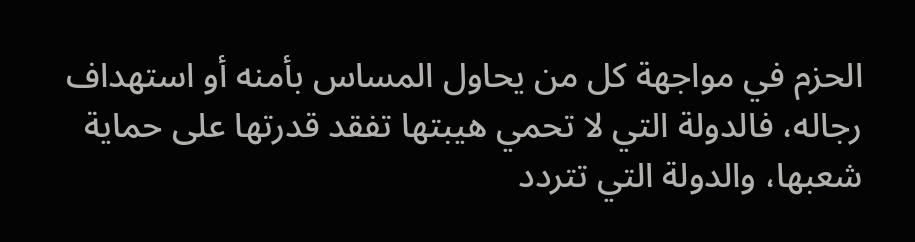الحزم في مواجهة كل من يحاول المساس بأمنه أو استهداف رجاله، فالدولة التي لا تحمي هيبتها تفقد قدرتها على حماية شعبها، والدولة التي تتردد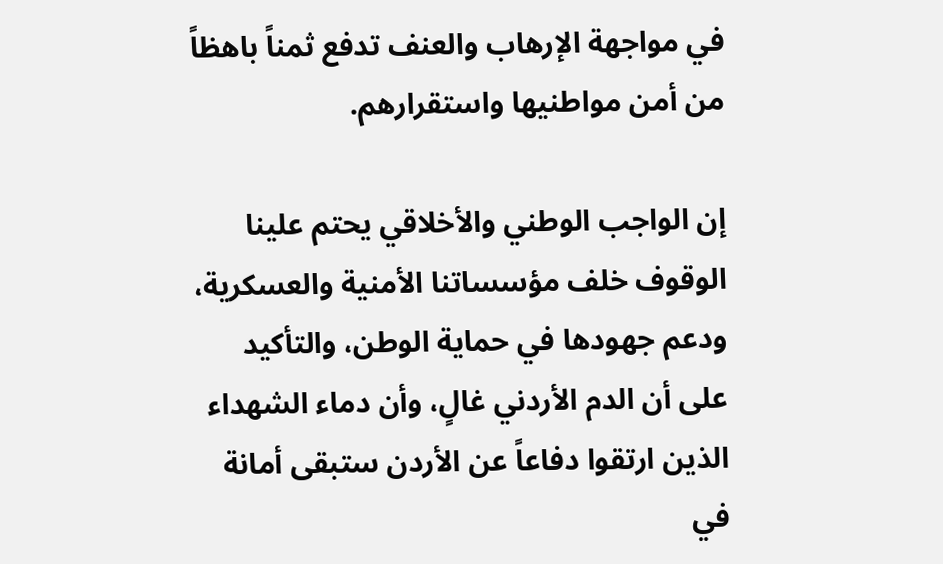في مواجهة الإرهاب والعنف تدفع ثمناً باهظاً من أمن مواطنيها واستقرارهم.

إن الواجب الوطني والأخلاقي يحتم علينا الوقوف خلف مؤسساتنا الأمنية والعسكرية، ودعم جهودها في حماية الوطن، والتأكيد على أن الدم الأردني غالٍ، وأن دماء الشهداء الذين ارتقوا دفاعاً عن الأردن ستبقى أمانة في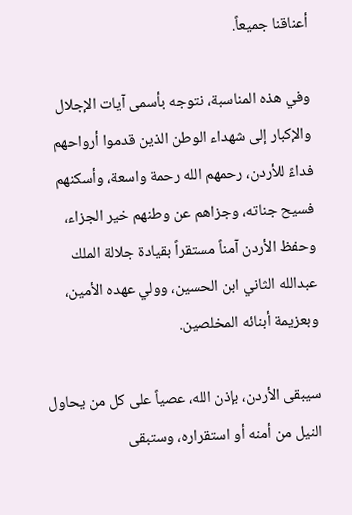أعناقنا جميعاً.

وفي هذه المناسبة، نتوجه بأسمى آيات الإجلال والإكبار إلى شهداء الوطن الذين قدموا أرواحهم فداءً للأردن، رحمهم الله رحمة واسعة، وأسكنهم فسيح جناته، وجزاهم عن وطنهم خير الجزاء، وحفظ الأردن آمناً مستقراً بقيادة جلالة الملك عبدالله الثاني ابن الحسين، وولي عهده الأمين، وبعزيمة أبنائه المخلصين.

سيبقى الأردن، بإذن الله، عصياً على كل من يحاول النيل من أمنه أو استقراره، وستبقى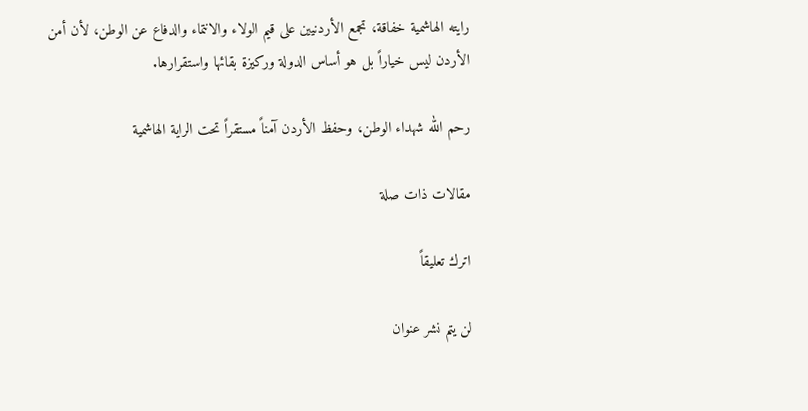رايته الهاشمية خفاقة، تجمع الأردنيين على قيم الولاء والانتماء والدفاع عن الوطن، لأن أمن الأردن ليس خياراً بل هو أساس الدولة وركيزة بقائها واستقرارها.

رحم الله شهداء الوطن، وحفظ الأردن آمناً مستقراً تحت الراية الهاشمية

مقالات ذات صلة

اترك تعليقاً

لن يتم نشر عنوان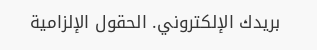بريدك الإلكتروني. الحقول الإلزامية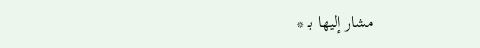مشار إليها بـ *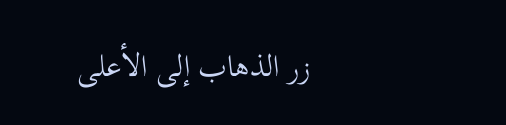زر الذهاب إلى الأعلى